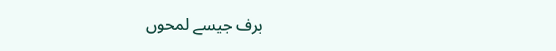برف جیسے لمحوں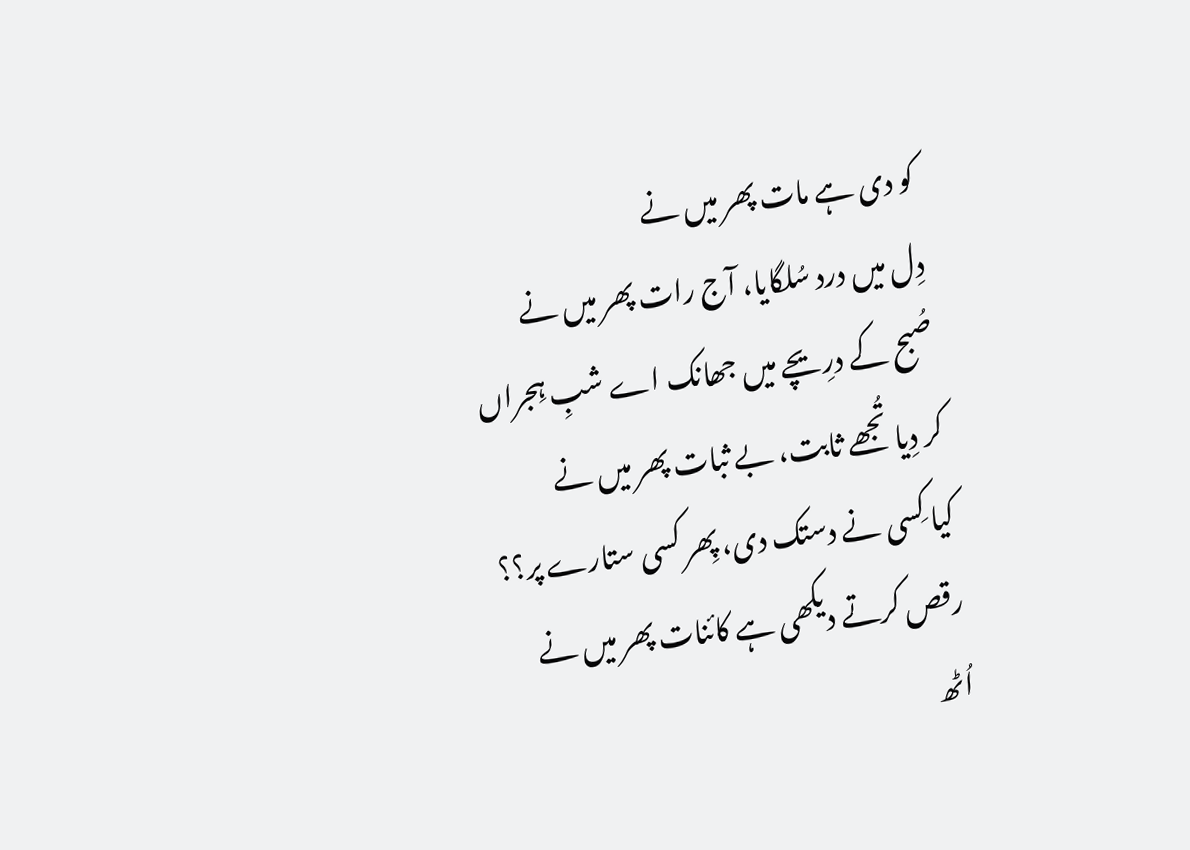کو دی ہے مات پھر میں نے
دِل میں درد سُلگایا، آج رات پھر میں نے
صُبح کے درِیچے میں جھانک اے شبِ ہِجراں
کر دِیا تُجھے ثابت، بے ثبات پھر میں نے
کیا کِسی نے دستک دی، پِھر کسی ستارے پر؟؟
رقص کرتے دیکھی ہے کائنات پھر میں نے
اُٹھ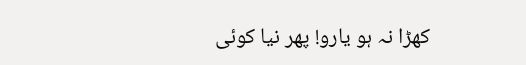کھڑا نہ ہو یارو! پھر نیا کوئی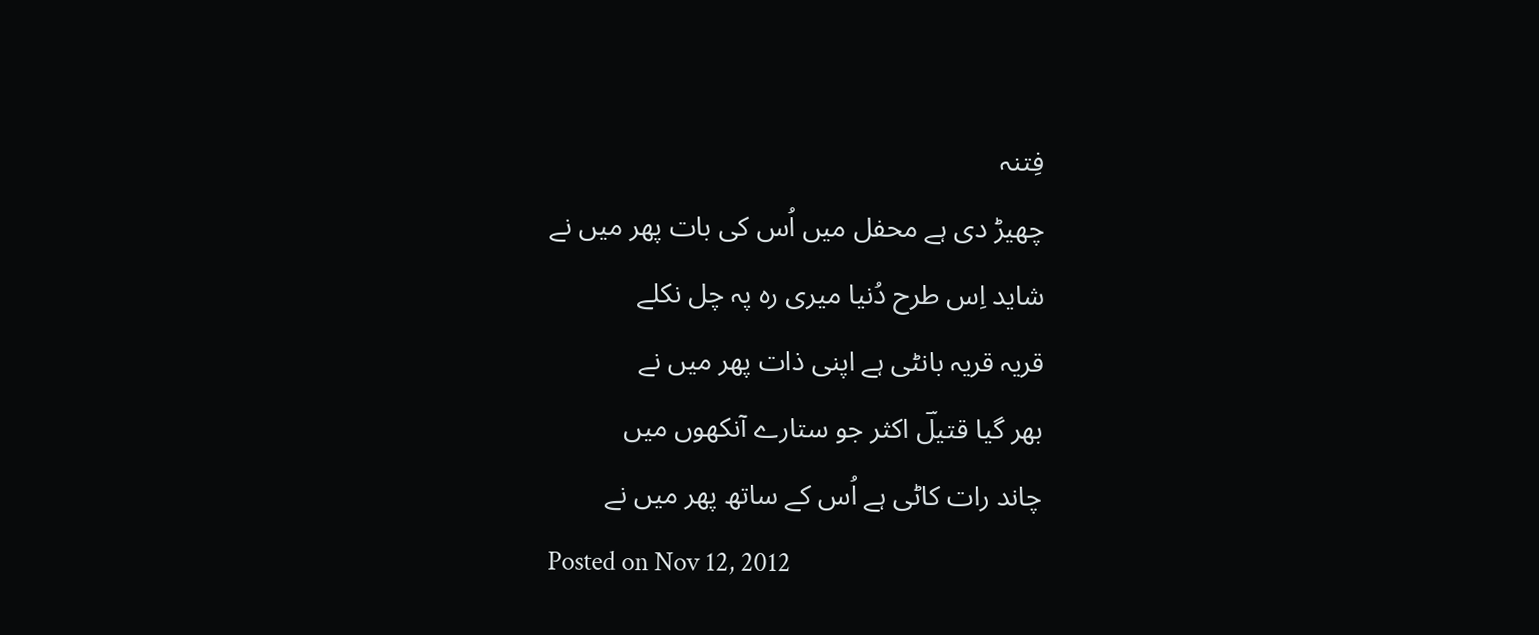فِتنہ
چھیڑ دی ہے محفل میں اُس کی بات پھر میں نے
شاید اِس طرح دُنیا میری رہ پہ چل نکلے
قریہ قریہ بانٹی ہے اپنی ذات پھر میں نے
بھر گیا قتیلؔ اکثر جو ستارے آنکھوں میں
چاند رات کاٹی ہے اُس کے ساتھ پھر میں نے
Posted on Nov 12, 2012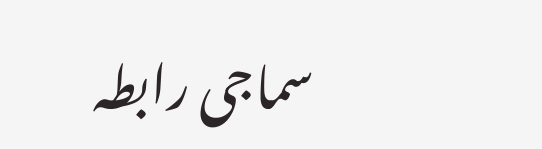سماجی رابطہ